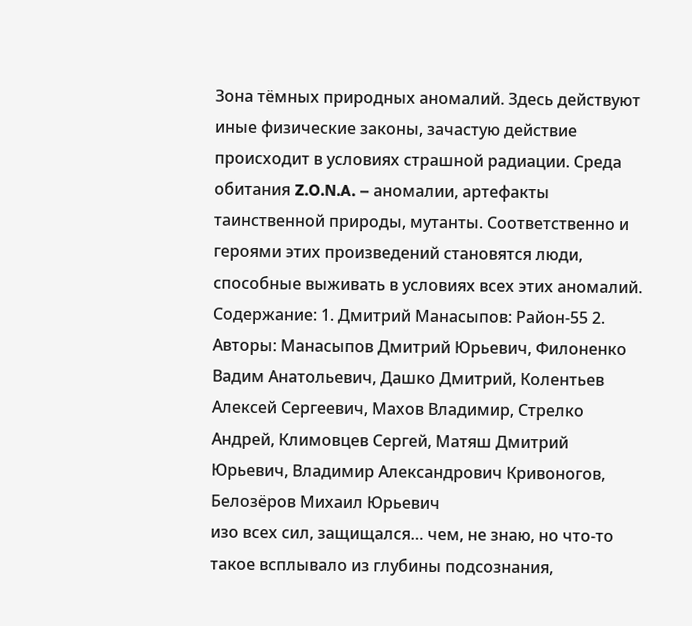Зона тёмных природных аномалий. Здесь действуют иные физические законы, зачастую действие происходит в условиях страшной радиации. Среда обитания Z.O.N.A. – аномалии, артефакты таинственной природы, мутанты. Соответственно и героями этих произведений становятся люди, способные выживать в условиях всех этих аномалий. Содержание: 1. Дмитрий Манасыпов: Район-55 2.
Авторы: Манасыпов Дмитрий Юрьевич, Филоненко Вадим Анатольевич, Дашко Дмитрий, Колентьев Алексей Сергеевич, Махов Владимир, Стрелко Андрей, Климовцев Сергей, Матяш Дмитрий Юрьевич, Владимир Александрович Кривоногов, Белозёров Михаил Юрьевич
изо всех сил, защищался… чем, не знаю, но что-то такое всплывало из глубины подсознания,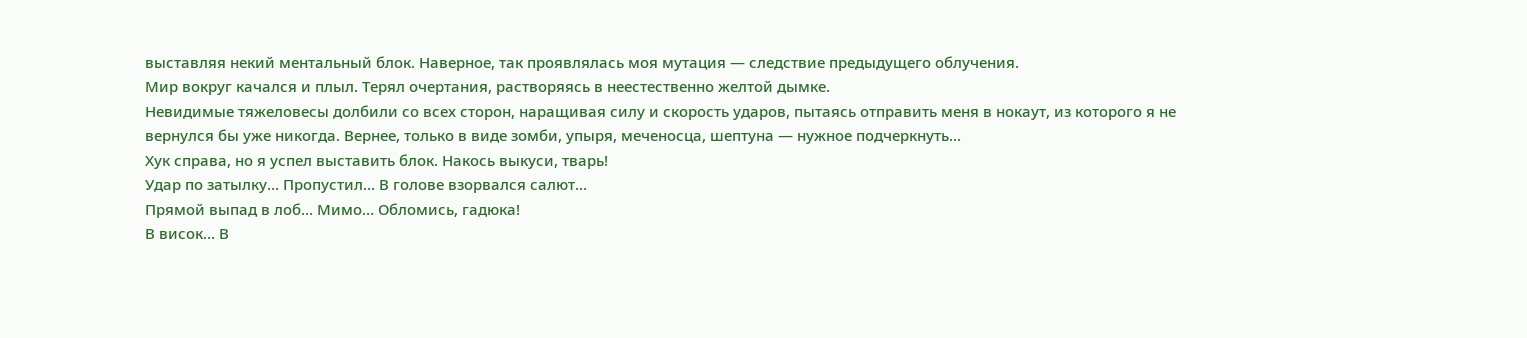выставляя некий ментальный блок. Наверное, так проявлялась моя мутация — следствие предыдущего облучения.
Мир вокруг качался и плыл. Терял очертания, растворяясь в неестественно желтой дымке.
Невидимые тяжеловесы долбили со всех сторон, наращивая силу и скорость ударов, пытаясь отправить меня в нокаут, из которого я не вернулся бы уже никогда. Вернее, только в виде зомби, упыря, меченосца, шептуна — нужное подчеркнуть…
Хук справа, но я успел выставить блок. Накось выкуси, тварь!
Удар по затылку… Пропустил… В голове взорвался салют…
Прямой выпад в лоб… Мимо… Обломись, гадюка!
В висок… В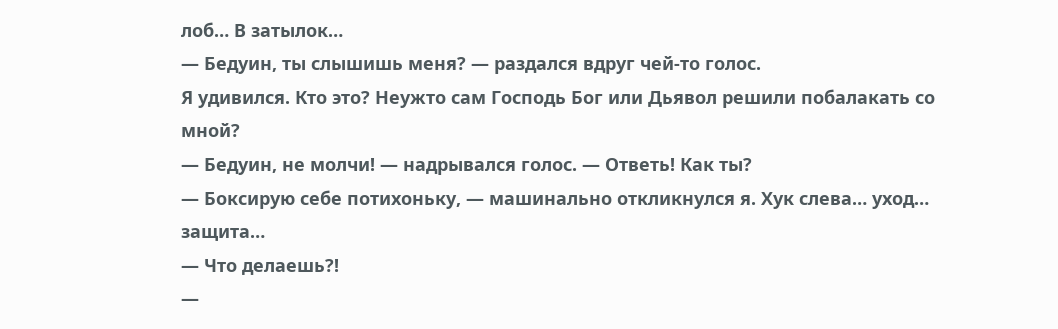лоб… В затылок…
— Бедуин, ты слышишь меня? — раздался вдруг чей-то голос.
Я удивился. Кто это? Неужто сам Господь Бог или Дьявол решили побалакать со мной?
— Бедуин, не молчи! — надрывался голос. — Ответь! Как ты?
— Боксирую себе потихоньку, — машинально откликнулся я. Хук слева… уход… защита…
— Что делаешь?!
—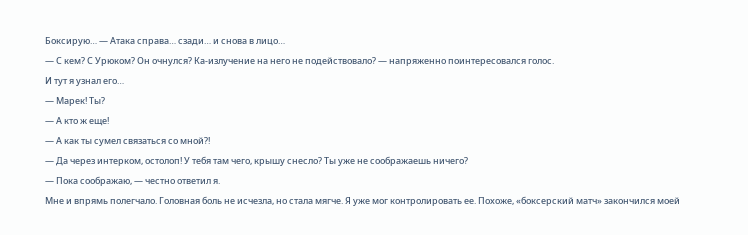Боксирую… — Атака справа… сзади… и снова в лицо…
— С кем? С Урюком? Он очнулся? Ка-излучение на него не подействовало? — напряженно поинтересовался голос.
И тут я узнал его…
— Марек! Ты?
— А кто ж еще!
— А как ты сумел связаться со мной?!
— Да через интерком, остолоп! У тебя там чего, крышу снесло? Ты уже не соображаешь ничего?
— Пока соображаю, — честно ответил я.
Мне и впрямь полегчало. Головная боль не исчезла, но стала мягче. Я уже мог контролировать ее. Похоже, «боксерский матч» закончился моей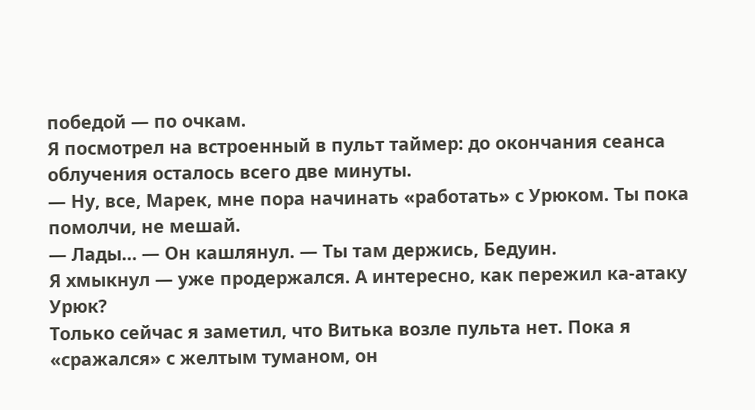победой — по очкам.
Я посмотрел на встроенный в пульт таймер: до окончания сеанса облучения осталось всего две минуты.
— Ну, все, Марек, мне пора начинать «работать» с Урюком. Ты пока помолчи, не мешай.
— Лады… — Он кашлянул. — Ты там держись, Бедуин.
Я хмыкнул — уже продержался. А интересно, как пережил ка-атаку Урюк?
Только сейчас я заметил, что Витька возле пульта нет. Пока я «сражался» с желтым туманом, он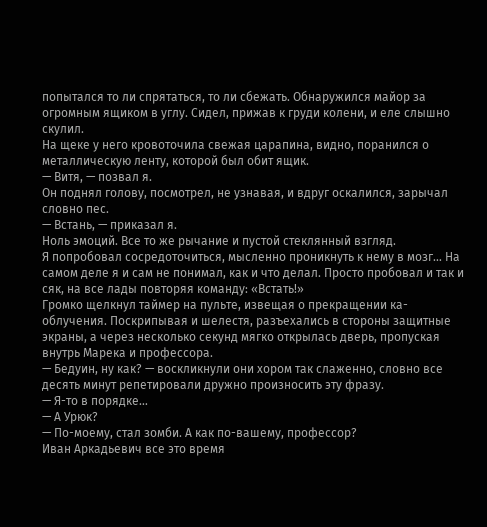попытался то ли спрятаться, то ли сбежать. Обнаружился майор за огромным ящиком в углу. Сидел, прижав к груди колени, и еле слышно скулил.
На щеке у него кровоточила свежая царапина, видно, поранился о металлическую ленту, которой был обит ящик.
— Витя, — позвал я.
Он поднял голову, посмотрел, не узнавая, и вдруг оскалился, зарычал словно пес.
— Встань, — приказал я.
Ноль эмоций. Все то же рычание и пустой стеклянный взгляд.
Я попробовал сосредоточиться, мысленно проникнуть к нему в мозг… На самом деле я и сам не понимал, как и что делал. Просто пробовал и так и сяк, на все лады повторяя команду: «Встать!»
Громко щелкнул таймер на пульте, извещая о прекращении ка-облучения. Поскрипывая и шелестя, разъехались в стороны защитные экраны, а через несколько секунд мягко открылась дверь, пропуская внутрь Марека и профессора.
— Бедуин, ну как? — воскликнули они хором так слаженно, словно все десять минут репетировали дружно произносить эту фразу.
— Я-то в порядке…
— А Урюк?
— По-моему, стал зомби. А как по-вашему, профессор?
Иван Аркадьевич все это время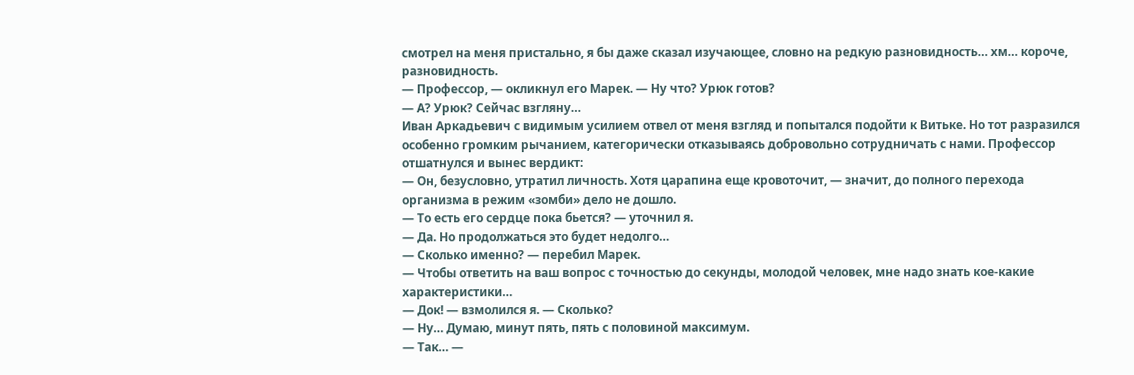смотрел на меня пристально, я бы даже сказал изучающее, словно на редкую разновидность… хм… короче, разновидность.
— Профессор, — окликнул его Марек. — Ну что? Урюк готов?
— А? Урюк? Сейчас взгляну…
Иван Аркадьевич с видимым усилием отвел от меня взгляд и попытался подойти к Витьке. Но тот разразился особенно громким рычанием, категорически отказываясь добровольно сотрудничать с нами. Профессор отшатнулся и вынес вердикт:
— Он, безусловно, утратил личность. Хотя царапина еще кровоточит, — значит, до полного перехода организма в режим «зомби» дело не дошло.
— То есть его сердце пока бьется? — уточнил я.
— Да. Но продолжаться это будет недолго…
— Сколько именно? — перебил Марек.
— Чтобы ответить на ваш вопрос с точностью до секунды, молодой человек, мне надо знать кое-какие характеристики…
— Док! — взмолился я. — Сколько?
— Ну… Думаю, минут пять, пять с половиной максимум.
— Так… —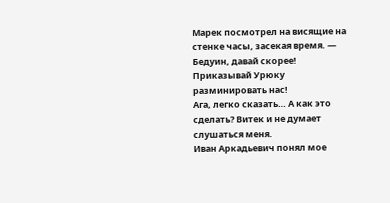Марек посмотрел на висящие на стенке часы, засекая время. — Бедуин, давай скорее! Приказывай Урюку разминировать нас!
Ага, легко сказать… А как это сделать? Витек и не думает слушаться меня.
Иван Аркадьевич понял мое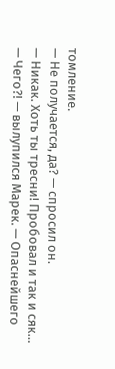томление.
— Не получается, да? — спросил он.
— Никак. Хоть ты тресни! Пробовал и так и сяк…
— Чего?! — вылупился Марек. — Опаснейшего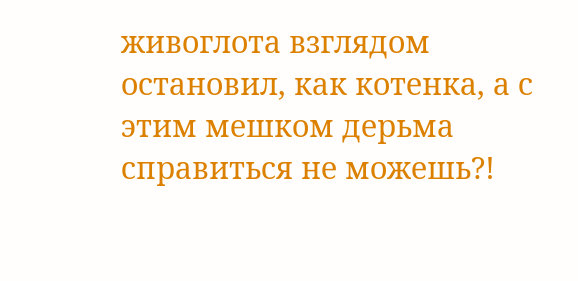живоглота взглядом остановил, как котенка, а с этим мешком дерьма справиться не можешь?!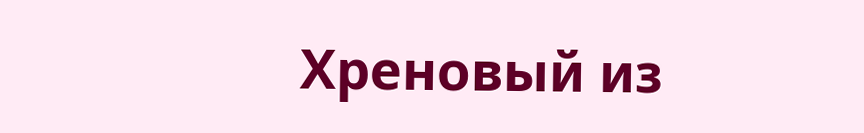Хреновый из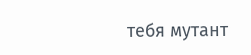тебя мутант